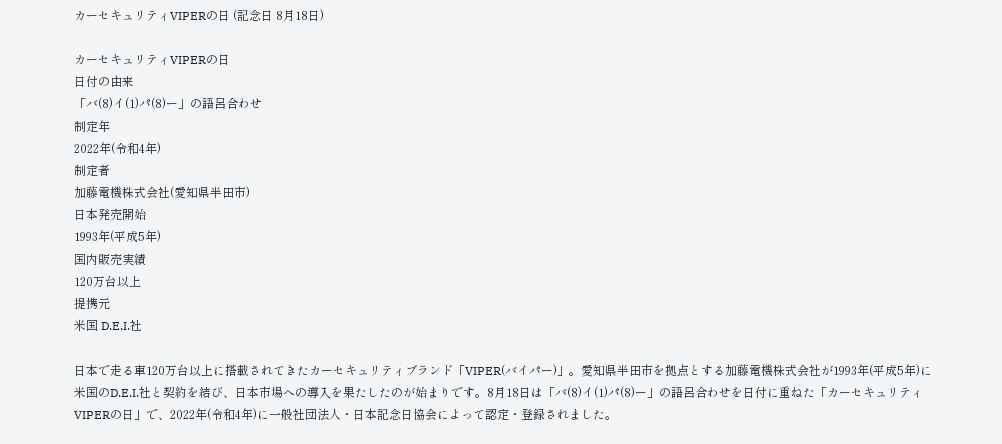カーセキュリティVIPERの日 (記念日 8月18日)

カーセキュリティVIPERの日
日付の由来
「バ(8)イ(1)パ(8)ー」の語呂合わせ
制定年
2022年(令和4年)
制定者
加藤電機株式会社(愛知県半田市)
日本発売開始
1993年(平成5年)
国内販売実績
120万台以上
提携元
米国 D.E.I.社

日本で走る車120万台以上に搭載されてきたカーセキュリティブランド「VIPER(バイパー)」。愛知県半田市を拠点とする加藤電機株式会社が1993年(平成5年)に米国のD.E.I.社と契約を結び、日本市場への導入を果たしたのが始まりです。8月18日は「バ(8)イ(1)パ(8)ー」の語呂合わせを日付に重ねた「カーセキュリティVIPERの日」で、2022年(令和4年)に一般社団法人・日本記念日協会によって認定・登録されました。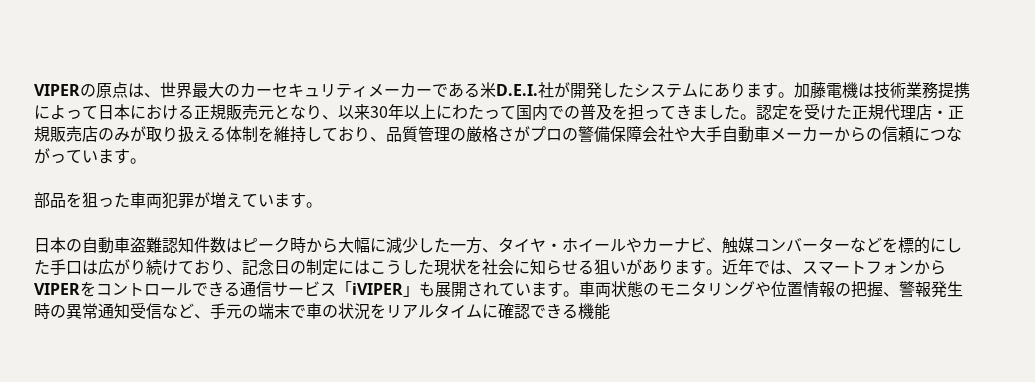VIPERの原点は、世界最大のカーセキュリティメーカーである米D.E.I.社が開発したシステムにあります。加藤電機は技術業務提携によって日本における正規販売元となり、以来30年以上にわたって国内での普及を担ってきました。認定を受けた正規代理店・正規販売店のみが取り扱える体制を維持しており、品質管理の厳格さがプロの警備保障会社や大手自動車メーカーからの信頼につながっています。

部品を狙った車両犯罪が増えています。

日本の自動車盗難認知件数はピーク時から大幅に減少した一方、タイヤ・ホイールやカーナビ、触媒コンバーターなどを標的にした手口は広がり続けており、記念日の制定にはこうした現状を社会に知らせる狙いがあります。近年では、スマートフォンからVIPERをコントロールできる通信サービス「iVIPER」も展開されています。車両状態のモニタリングや位置情報の把握、警報発生時の異常通知受信など、手元の端末で車の状況をリアルタイムに確認できる機能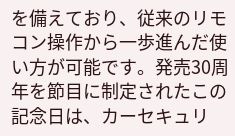を備えており、従来のリモコン操作から一歩進んだ使い方が可能です。発売30周年を節目に制定されたこの記念日は、カーセキュリ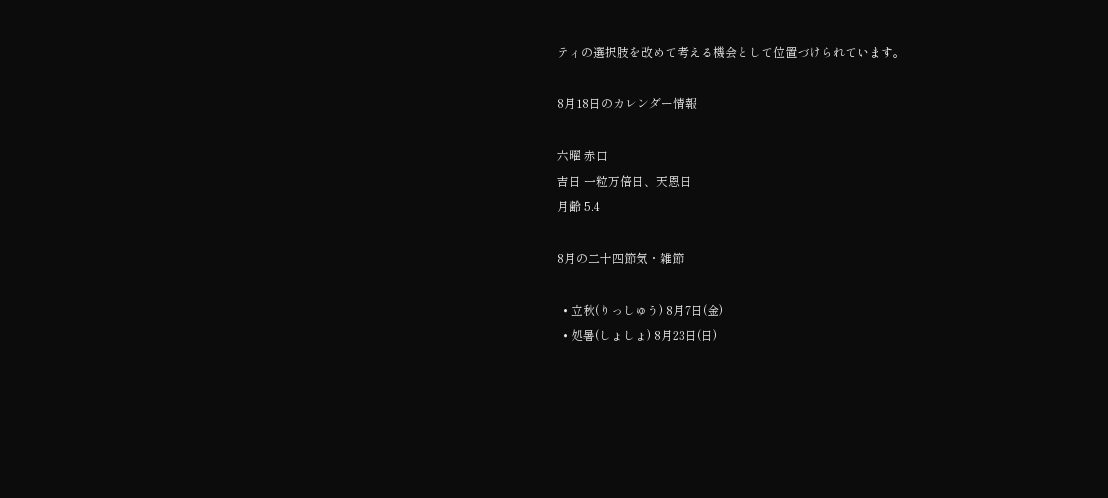ティの選択肢を改めて考える機会として位置づけられています。

8月18日のカレンダー情報

六曜 赤口
吉日 一粒万倍日、天恩日
月齢 5.4

8月の二十四節気・雑節

  • 立秋(りっしゅう) 8月7日(金)
  • 処暑(しょしょ) 8月23日(日)